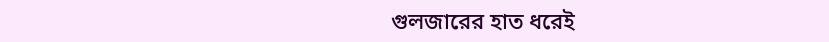গুলজারের হাত ধরেই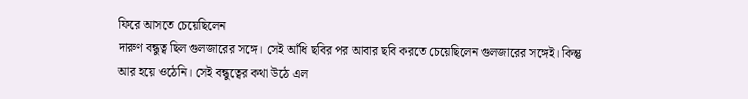ফিরে আসতে চেয়েছিলেন
দারুণ বন্ধুত্ব ছিল গুলজারের সঙ্গে। সেই আঁধি ছবির পর আবার ছবি করতে চেয়েছিলেন গুলজারের সঙ্গেই। কিন্তু আর হয়ে ওঠেনি। সেই বন্ধুত্বের কথা উঠে এল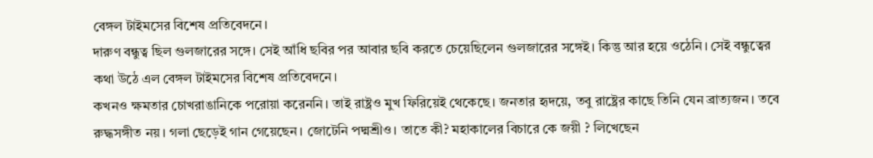বেঙ্গল টাইমসের বিশেষ প্রতিবেদনে।
দারুণ বন্ধুত্ব ছিল গুলজারের সঙ্গে। সেই আঁধি ছবির পর আবার ছবি করতে চেয়েছিলেন গুলজারের সঙ্গেই। কিন্তু আর হয়ে ওঠেনি। সেই বন্ধুত্বের কথা উঠে এল বেঙ্গল টাইমসের বিশেষ প্রতিবেদনে।
কখনও ক্ষমতার চোখরাঙানিকে পরোয়া করেননি। তাই রাষ্ট্রও মুখ ফিরিয়েই থেকেছে। জনতার হৃদয়ে, তবু রাষ্ট্রের কাছে তিনি যেন ব্রাত্যজন। তবে রুদ্ধসঙ্গীত নয়। গলা ছেড়েই গান গেয়েছেন। জোটেনি পদ্মশ্রীও। তাতে কী? মহাকালের বিচারে কে জয়ী ? লিখেছেন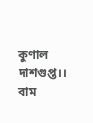কুণাল দাশগুপ্ত।।
বাম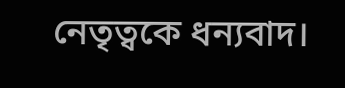নেতৃত্বকে ধন্যবাদ।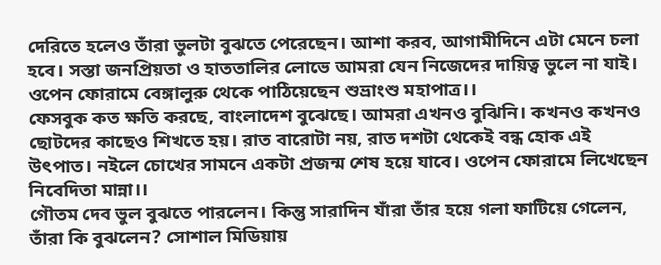দেরিতে হলেও তাঁরা ভুলটা বুঝতে পেরেছেন। আশা করব, আগামীদিনে এটা মেনে চলা হবে। সস্তা জনপ্রিয়তা ও হাততালির লোভে আমরা যেন নিজেদের দায়িত্ব ভুলে না যাই। ওপেন ফোরামে বেঙ্গালুরু থেকে পাঠিয়েছেন শুভ্রাংশু মহাপাত্র।।
ফেসবুক কত ক্ষতি করছে, বাংলাদেশ বুঝেছে। আমরা এখনও বুঝিনি। কখনও কখনও ছোটদের কাছেও শিখতে হয়। রাত বারোটা নয়, রাত দশটা থেকেই বন্ধ হোক এই উৎপাত। নইলে চোখের সামনে একটা প্রজন্ম শেষ হয়ে যাবে। ওপেন ফোরামে লিখেছেন নিবেদিতা মান্না।।
গৌতম দেব ভুল বুঝতে পারলেন। কিন্তু সারাদিন যাঁরা তাঁর হয়ে গলা ফাটিয়ে গেলেন, তাঁরা কি বুঝলেন? সোশাল মিডিয়ায়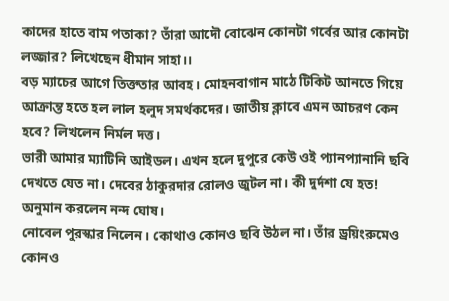কাদের হাতে বাম পতাকা? তাঁরা আদৌ বোঝেন কোনটা গর্বের আর কোনটা লজ্জার? লিখেছেন ধীমান সাহা।।
বড় ম্যাচের আগে তিক্ততার আবহ। মোহনবাগান মাঠে টিকিট আনতে গিয়ে আক্রান্ত হতে হল লাল হলুদ সমর্থকদের। জাতীয় ক্লাবে এমন আচরণ কেন হবে? লিখলেন নির্মল দত্ত।
ভারী আমার ম্যাটিনি আইডল। এখন হলে দুপুরে কেউ ওই প্যানপ্যানানি ছবি দেখতে যেত না। দেবের ঠাকুরদার রোলও জুটল না। কী দুর্দশা যে হত! অনুমান করলেন নন্দ ঘোষ।
নোবেল পুরস্কার নিলেন। কোথাও কোনও ছবি উঠল না। তাঁর ড্রয়িংরুমেও কোনও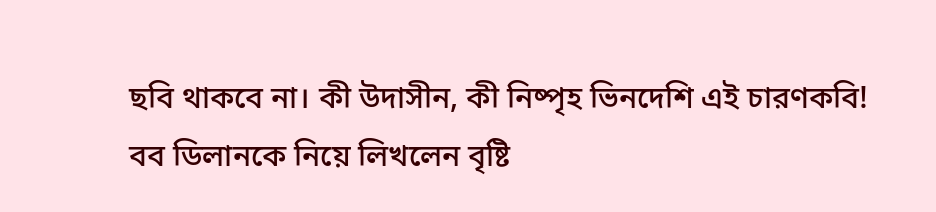ছবি থাকবে না। কী উদাসীন, কী নিষ্পৃহ ভিনদেশি এই চারণকবি! বব ডিলানকে নিয়ে লিখলেন বৃষ্টি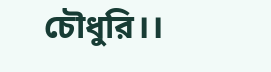চৌধুরি।।